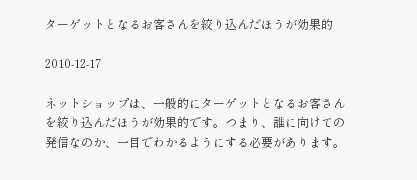ターゲットとなるお客さんを絞り込んだほうが効果的

2010-12-17

ネットショップは、一般的にターゲットとなるお客さんを絞り込んだほうが効果的です。つまり、誰に向けての発信なのか、一目でわかるようにする必要があります。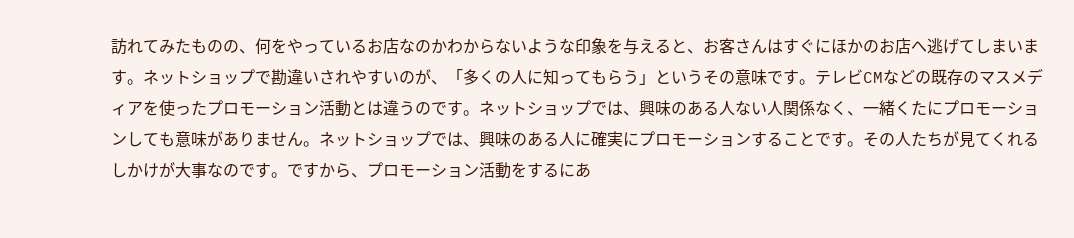訪れてみたものの、何をやっているお店なのかわからないような印象を与えると、お客さんはすぐにほかのお店へ逃げてしまいます。ネットショップで勘違いされやすいのが、「多くの人に知ってもらう」というその意味です。テレビCMなどの既存のマスメディアを使ったプロモーション活動とは違うのです。ネットショップでは、興味のある人ない人関係なく、一緒くたにプロモーションしても意味がありません。ネットショップでは、興味のある人に確実にプロモーションすることです。その人たちが見てくれるしかけが大事なのです。ですから、プロモーション活動をするにあ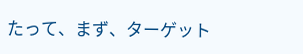たって、まず、ターゲット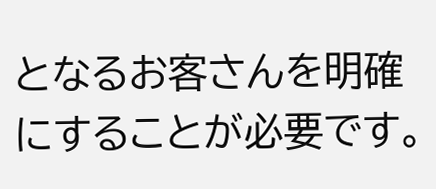となるお客さんを明確にすることが必要です。